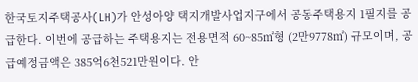한국토지주택공사(LH)가 안성아양 택지개발사업지구에서 공동주택용지 1필지를 공급한다. 이번에 공급하는 주택용지는 전용면적 60~85㎡형 (2만9778㎡) 규모이며, 공급예정금액은 385억6천521만원이다. 안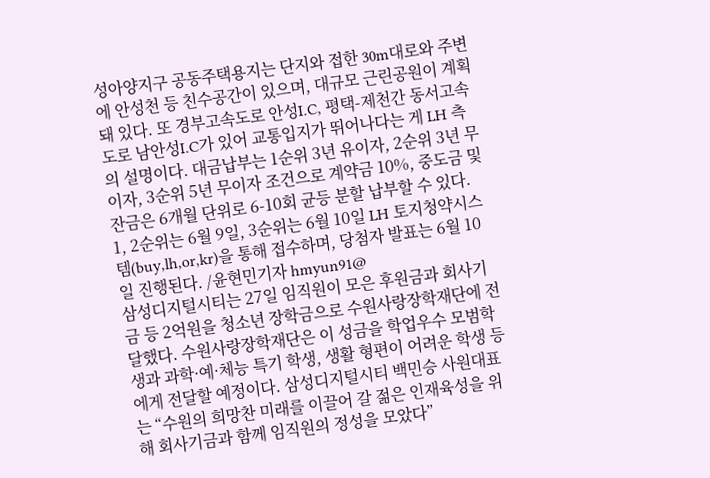성아양지구 공동주택용지는 단지와 접한 30m대로와 주변에 안성천 등 친수공간이 있으며, 대규모 근린공원이 계획돼 있다. 또 경부고속도로 안성I.C, 평택-제천간 동서고속도로 남안성I.C가 있어 교통입지가 뛰어나다는 게 LH 측의 설명이다. 대금납부는 1순위 3년 유이자, 2순위 3년 무이자, 3순위 5년 무이자 조건으로 계약금 10%, 중도금 및 잔금은 6개월 단위로 6-10회 균등 분할 납부할 수 있다. 1, 2순위는 6월 9일, 3순위는 6월 10일 LH 토지청약시스템(buy,lh,or,kr)을 통해 접수하며, 당첨자 발표는 6월 10일 진행된다. /윤현민기자 hmyun91@
삼성디지털시티는 27일 임직원이 모은 후원금과 회사기금 등 2억원을 청소년 장학금으로 수원사랑장학재단에 전달했다. 수원사랑장학재단은 이 성금을 학업우수 모범학생과 과학·예·체능 특기 학생, 생활 형편이 어려운 학생 등에게 전달할 예정이다. 삼성디지털시티 백민승 사원대표는 “수원의 희망찬 미래를 이끌어 갈 젊은 인재육성을 위해 회사기금과 함께 임직원의 정성을 모았다”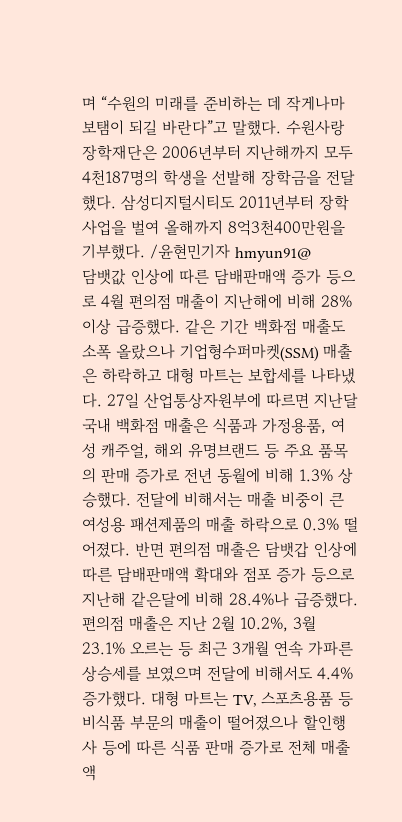며 “수원의 미래를 준비하는 데 작게나마 보탬이 되길 바란다”고 말했다. 수원사랑장학재단은 2006년부터 지난해까지 모두 4천187명의 학생을 선발해 장학금을 전달했다. 삼성디지털시티도 2011년부터 장학사업을 벌여 올해까지 8억3천400만원을 기부했다. /윤현민기자 hmyun91@
담뱃값 인상에 따른 담배판매액 증가 등으로 4월 편의점 매출이 지난해에 비해 28% 이상 급증했다. 같은 기간 백화점 매출도 소폭 올랐으나 기업형수퍼마켓(SSM) 매출은 하락하고 대형 마트는 보합세를 나타냈다. 27일 산업통상자원부에 따르면 지난달 국내 백화점 매출은 식품과 가정용품, 여성 캐주얼, 해외 유명브랜드 등 주요 품목의 판매 증가로 전년 동월에 비해 1.3% 상승했다. 전달에 비해서는 매출 비중이 큰 여성용 패션제품의 매출 하락으로 0.3% 떨어졌다. 반면 편의점 매출은 담뱃갑 인상에 따른 담배판매액 확대와 점포 증가 등으로 지난해 같은달에 비해 28.4%나 급증했다. 편의점 매출은 지난 2월 10.2%, 3월 23.1% 오르는 등 최근 3개월 연속 가파른 상승세를 보였으며 전달에 비해서도 4.4% 증가했다. 대형 마트는 TV, 스포츠용품 등 비식품 부문의 매출이 떨어졌으나 할인행사 등에 따른 식품 판매 증가로 전체 매출액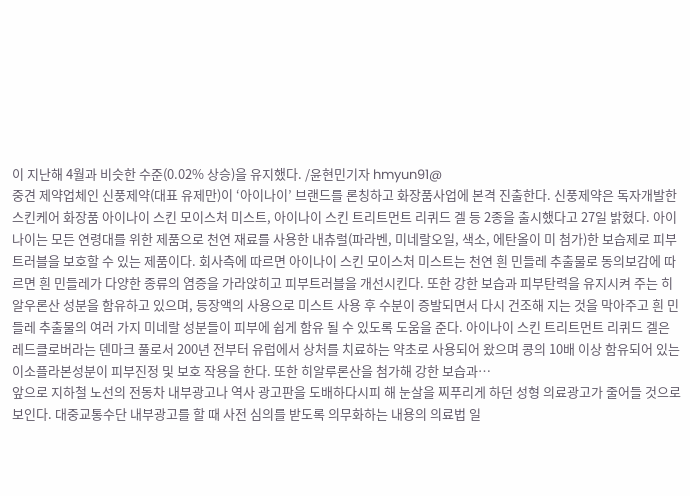이 지난해 4월과 비슷한 수준(0.02% 상승)을 유지했다. /윤현민기자 hmyun91@
중견 제약업체인 신풍제약(대표 유제만)이 ‘아이나이’ 브랜드를 론칭하고 화장품사업에 본격 진출한다. 신풍제약은 독자개발한 스킨케어 화장품 아이나이 스킨 모이스처 미스트, 아이나이 스킨 트리트먼트 리퀴드 겔 등 2종을 출시했다고 27일 밝혔다. 아이나이는 모든 연령대를 위한 제품으로 천연 재료를 사용한 내츄럴(파라벤, 미네랄오일, 색소, 에탄올이 미 첨가)한 보습제로 피부트러블을 보호할 수 있는 제품이다. 회사측에 따르면 아이나이 스킨 모이스처 미스트는 천연 흰 민들레 추출물로 동의보감에 따르면 흰 민들레가 다양한 종류의 염증을 가라앉히고 피부트러블을 개선시킨다. 또한 강한 보습과 피부탄력을 유지시켜 주는 히알우론산 성분을 함유하고 있으며, 등장액의 사용으로 미스트 사용 후 수분이 증발되면서 다시 건조해 지는 것을 막아주고 흰 민들레 추출물의 여러 가지 미네랄 성분들이 피부에 쉽게 함유 될 수 있도록 도움을 준다. 아이나이 스킨 트리트먼트 리퀴드 겔은 레드클로버라는 덴마크 풀로서 200년 전부터 유럽에서 상처를 치료하는 약초로 사용되어 왔으며 콩의 10배 이상 함유되어 있는 이소플라본성분이 피부진정 및 보호 작용을 한다. 또한 히알루론산을 첨가해 강한 보습과…
앞으로 지하철 노선의 전동차 내부광고나 역사 광고판을 도배하다시피 해 눈살을 찌푸리게 하던 성형 의료광고가 줄어들 것으로 보인다. 대중교통수단 내부광고를 할 때 사전 심의를 받도록 의무화하는 내용의 의료법 일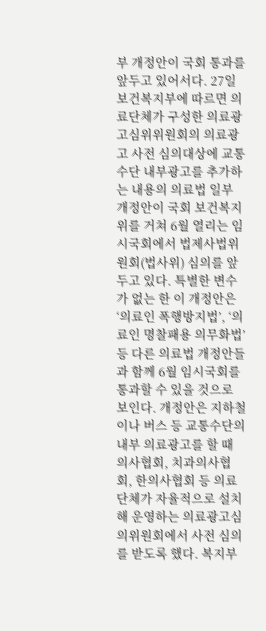부 개정안이 국회 통과를 앞두고 있어서다. 27일 보건복지부에 따르면 의료단체가 구성한 의료광고심위위원회의 의료광고 사전 심의대상에 교통수단 내부광고를 추가하는 내용의 의료법 일부 개정안이 국회 보건복지위를 거쳐 6월 열리는 임시국회에서 법제사법위원회(법사위) 심의를 앞두고 있다. 특별한 변수가 없는 한 이 개정안은 ‘의료인 폭행방지법’, ‘의료인 명찰패용 의무화법’ 등 다른 의료법 개정안들과 함께 6월 임시국회를 통과할 수 있을 것으로 보인다. 개정안은 지하철이나 버스 등 교통수단의 내부 의료광고를 할 때 의사협회, 치과의사협회, 한의사협회 등 의료단체가 자율적으로 설치해 운영하는 의료광고심의위원회에서 사전 심의를 받도록 했다. 복지부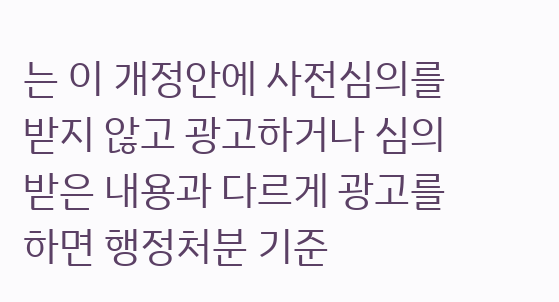는 이 개정안에 사전심의를 받지 않고 광고하거나 심의받은 내용과 다르게 광고를 하면 행정처분 기준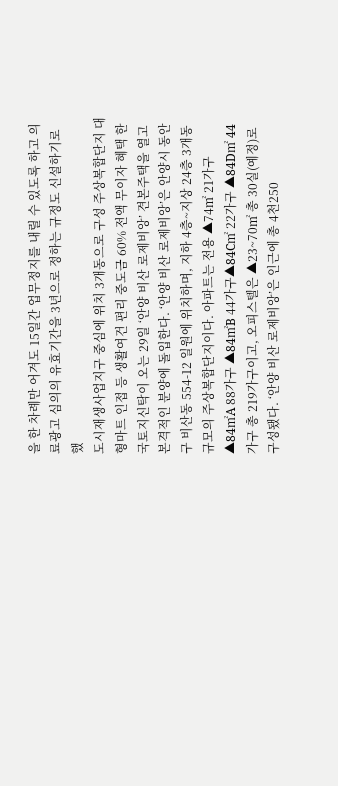을 한 차례만 어겨도 15일간 업무정지를 내릴 수 있도록 하고 의료광고 심의의 유효기간을 3년으로 정하는 규정도 신설하기로 했
도시재생사업지구 중심에 위치 3개동으로 구성 주상복합단지 대형마트 인접 등 생활여건 편리 중도금 60% 전액 무이자 혜택 한국토지신탁이 오는 29일 ‘안양 비산 로제비앙’ 견본주택을 열고 본격적인 분양에 돌입한다. ‘안양 비산 로제비앙’은 안양시 동안구 비산동 554-12 일원에 위치하며, 지하 4층~지상 24층 3개동 규모의 주상복합단지이다. 아파트는 전용 ▲74㎡ 21가구 ▲84㎡A 88가구 ▲84㎡B 44가구▲84C㎡ 22가구 ▲84D㎡ 44가구 총 219가구이고, 오피스텔은 ▲23~70㎡ 총 30실(예정)로 구성됐다. ‘안양 비산 로제비앙’은 인근에 총 4천250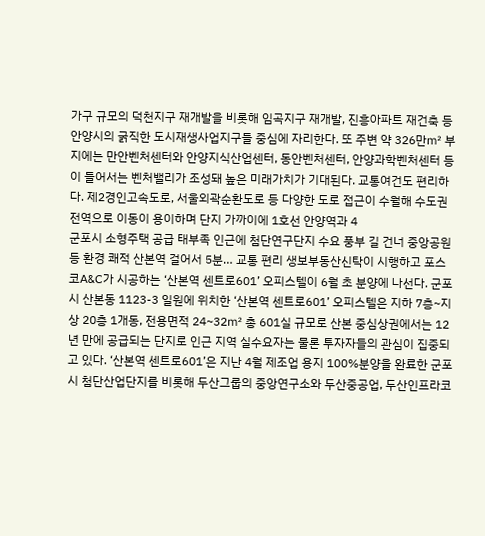가구 규모의 덕천지구 재개발을 비롯해 임곡지구 재개발, 진흥아파트 재건축 등 안양시의 굵직한 도시재생사업지구들 중심에 자리한다. 또 주변 약 326만㎡ 부지에는 만안벤처센터와 안양지식산업센터, 동안벤처센터, 안양과학벤처센터 등이 들어서는 벤처밸리가 조성돼 높은 미래가치가 기대된다. 교통여건도 편리하다. 제2경인고속도로, 서울외곽순환도로 등 다양한 도로 접근이 수월해 수도권 전역으로 이동이 용이하며 단지 가까이에 1호선 안양역과 4
군포시 소형주택 공급 태부족 인근에 첨단연구단지 수요 풍부 길 건너 중앙공원 등 환경 쾌적 산본역 걸어서 5분… 교통 편리 생보부동산신탁이 시행하고 포스코A&C가 시공하는 ‘산본역 센트로601’ 오피스텔이 6월 초 분양에 나선다. 군포시 산본동 1123-3 일원에 위치한 ‘산본역 센트로601’ 오피스텔은 지하 7층~지상 20층 1개동, 전용면적 24~32㎡ 총 601실 규모로 산본 중심상권에서는 12년 만에 공급되는 단지로 인근 지역 실수요자는 물론 투자자들의 관심이 집중되고 있다. ‘산본역 센트로601’은 지난 4월 제조업 용지 100%분양을 완료한 군포시 첨단산업단지를 비롯해 두산그룹의 중앙연구소와 두산중공업, 두산인프라코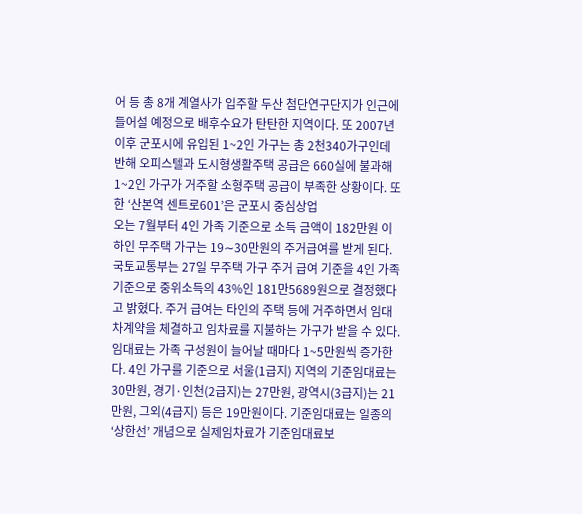어 등 총 8개 계열사가 입주할 두산 첨단연구단지가 인근에 들어설 예정으로 배후수요가 탄탄한 지역이다. 또 2007년 이후 군포시에 유입된 1~2인 가구는 총 2천340가구인데 반해 오피스텔과 도시형생활주택 공급은 660실에 불과해 1~2인 가구가 거주할 소형주택 공급이 부족한 상황이다. 또한 ‘산본역 센트로601’은 군포시 중심상업
오는 7월부터 4인 가족 기준으로 소득 금액이 182만원 이하인 무주택 가구는 19∼30만원의 주거급여를 받게 된다. 국토교통부는 27일 무주택 가구 주거 급여 기준을 4인 가족 기준으로 중위소득의 43%인 181만5689원으로 결정했다고 밝혔다. 주거 급여는 타인의 주택 등에 거주하면서 임대차계약을 체결하고 임차료를 지불하는 가구가 받을 수 있다. 임대료는 가족 구성원이 늘어날 때마다 1~5만원씩 증가한다. 4인 가구를 기준으로 서울(1급지) 지역의 기준임대료는 30만원, 경기·인천(2급지)는 27만원, 광역시(3급지)는 21만원, 그외(4급지) 등은 19만원이다. 기준임대료는 일종의 ‘상한선’ 개념으로 실제임차료가 기준임대료보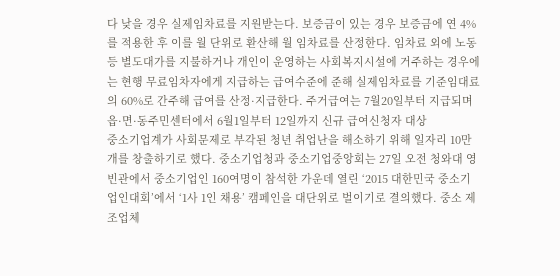다 낮을 경우 실제임차료를 지원받는다. 보증금이 있는 경우 보증금에 연 4% 를 적용한 후 이를 월 단위로 환산해 월 임차료를 산정한다. 임차료 외에 노동 등 별도대가를 지불하거나 개인이 운영하는 사회복지시설에 거주하는 경우에는 현행 무료임차자에게 지급하는 급여수준에 준해 실제임차료를 기준임대료의 60%로 간주해 급여를 산정·지급한다. 주거급여는 7월20일부터 지급되며 읍·면·동주민센터에서 6월1일부터 12일까지 신규 급여신청자 대상
중소기업계가 사회문제로 부각된 청년 취업난을 해소하기 위해 일자리 10만개를 창출하기로 했다. 중소기업청과 중소기업중앙회는 27일 오전 청와대 영빈관에서 중소기업인 160여명이 참석한 가운데 열린 ‘2015 대한민국 중소기업인대회’에서 ‘1사 1인 채용’ 캠페인을 대단위로 벌이기로 결의했다. 중소 제조업체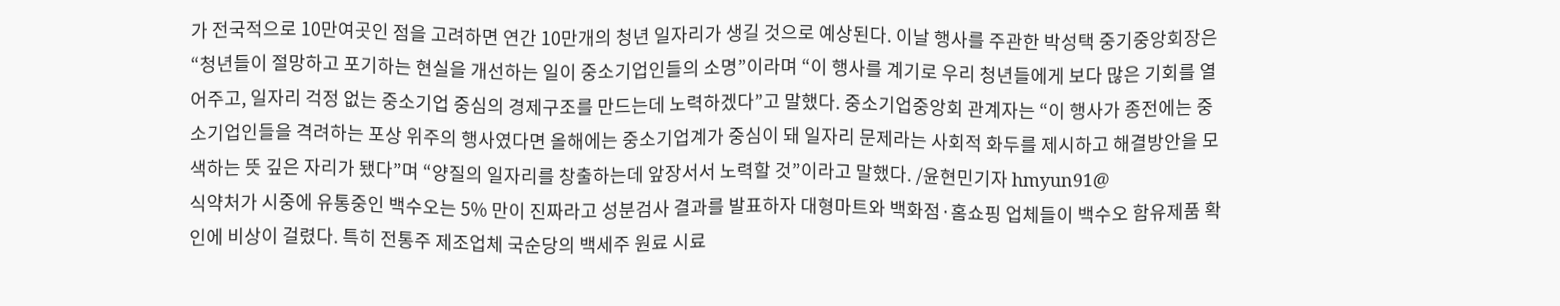가 전국적으로 10만여곳인 점을 고려하면 연간 10만개의 청년 일자리가 생길 것으로 예상된다. 이날 행사를 주관한 박성택 중기중앙회장은 “청년들이 절망하고 포기하는 현실을 개선하는 일이 중소기업인들의 소명”이라며 “이 행사를 계기로 우리 청년들에게 보다 많은 기회를 열어주고, 일자리 걱정 없는 중소기업 중심의 경제구조를 만드는데 노력하겠다”고 말했다. 중소기업중앙회 관계자는 “이 행사가 종전에는 중소기업인들을 격려하는 포상 위주의 행사였다면 올해에는 중소기업계가 중심이 돼 일자리 문제라는 사회적 화두를 제시하고 해결방안을 모색하는 뜻 깊은 자리가 됐다”며 “양질의 일자리를 창출하는데 앞장서서 노력할 것”이라고 말했다. /윤현민기자 hmyun91@
식약처가 시중에 유통중인 백수오는 5% 만이 진짜라고 성분검사 결과를 발표하자 대형마트와 백화점·홈쇼핑 업체들이 백수오 함유제품 확인에 비상이 걸렸다. 특히 전통주 제조업체 국순당의 백세주 원료 시료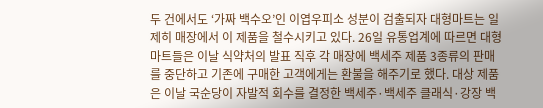두 건에서도 ‘가짜 백수오’인 이엽우피소 성분이 검출되자 대형마트는 일제히 매장에서 이 제품을 철수시키고 있다. 26일 유통업계에 따르면 대형마트들은 이날 식약처의 발표 직후 각 매장에 백세주 제품 3종류의 판매를 중단하고 기존에 구매한 고객에게는 환불을 해주기로 했다. 대상 제품은 이날 국순당이 자발적 회수를 결정한 백세주·백세주 클래식·강장 백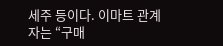세주 등이다. 이마트 관계자는 “구매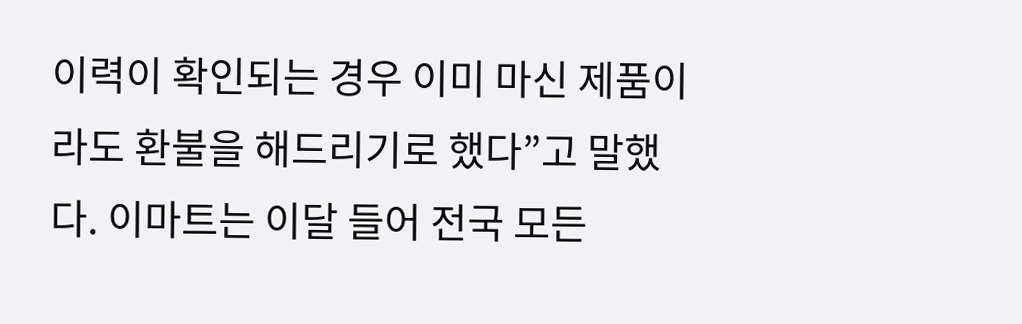이력이 확인되는 경우 이미 마신 제품이라도 환불을 해드리기로 했다”고 말했다. 이마트는 이달 들어 전국 모든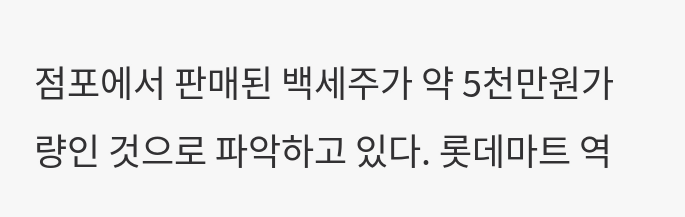점포에서 판매된 백세주가 약 5천만원가량인 것으로 파악하고 있다. 롯데마트 역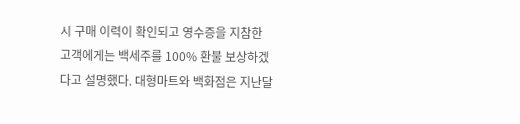시 구매 이력이 확인되고 영수증을 지참한 고객에게는 백세주를 100% 환불 보상하겠다고 설명했다. 대형마트와 백화점은 지난달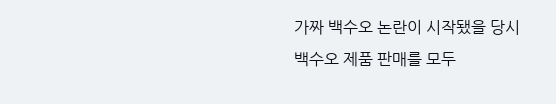가짜 백수오 논란이 시작됐을 당시 백수오 제품 판매를 모두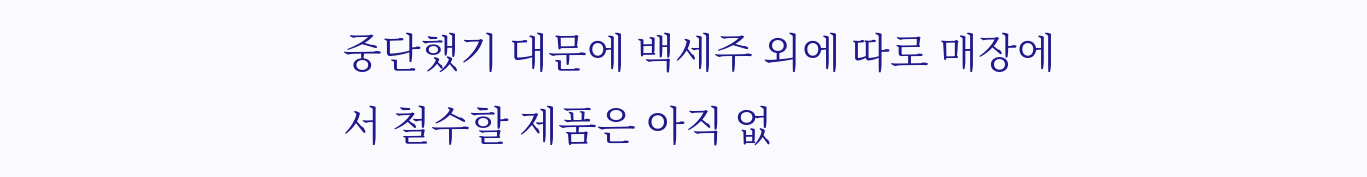중단했기 대문에 백세주 외에 따로 매장에서 철수할 제품은 아직 없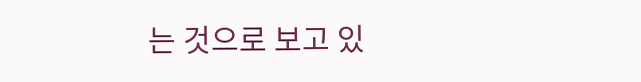는 것으로 보고 있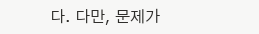다. 다만, 문제가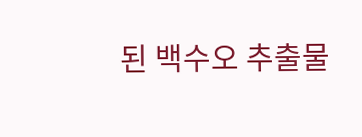된 백수오 추출물